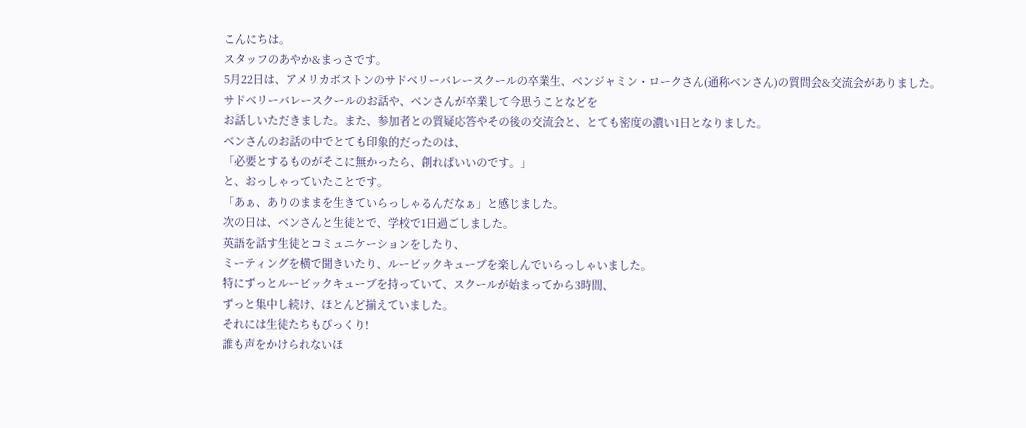こんにちは。
スタッフのあやか&まっさです。
5月22日は、アメリカボストンのサドベリーバレースクールの卒業生、ベンジャミン・ロークさん(通称ベンさん)の質問会&交流会がありました。
サドベリーバレースクールのお話や、ベンさんが卒業して今思うことなどを
お話しいただきました。また、参加者との質疑応答やその後の交流会と、とても密度の濃い1日となりました。
ベンさんのお話の中でとても印象的だったのは、
「必要とするものがそこに無かったら、創ればいいのです。」
と、おっしゃっていたことです。
「あぁ、ありのままを生きていらっしゃるんだなぁ」と感じました。
次の日は、ベンさんと生徒とで、学校で1日過ごしました。
英語を話す生徒とコミュニケーションをしたり、
ミーティングを横で聞きいたり、ルービックキューブを楽しんでいらっしゃいました。
特にずっとルービックキューブを持っていて、スクールが始まってから3時間、
ずっと集中し続け、ほとんど揃えていました。
それには生徒たちもびっくり!
誰も声をかけられないほ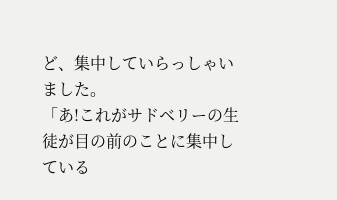ど、集中していらっしゃいました。
「あ!これがサドベリーの生徒が目の前のことに集中している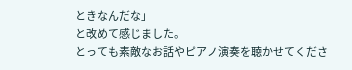ときなんだな」
と改めて感じました。
とっても素敵なお話やピアノ演奏を聴かせてくださ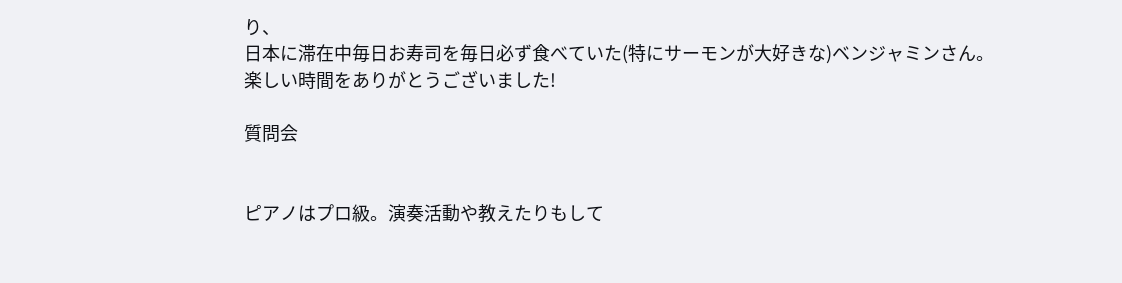り、
日本に滞在中毎日お寿司を毎日必ず食べていた(特にサーモンが大好きな)ベンジャミンさん。
楽しい時間をありがとうございました!

質問会


ピアノはプロ級。演奏活動や教えたりもして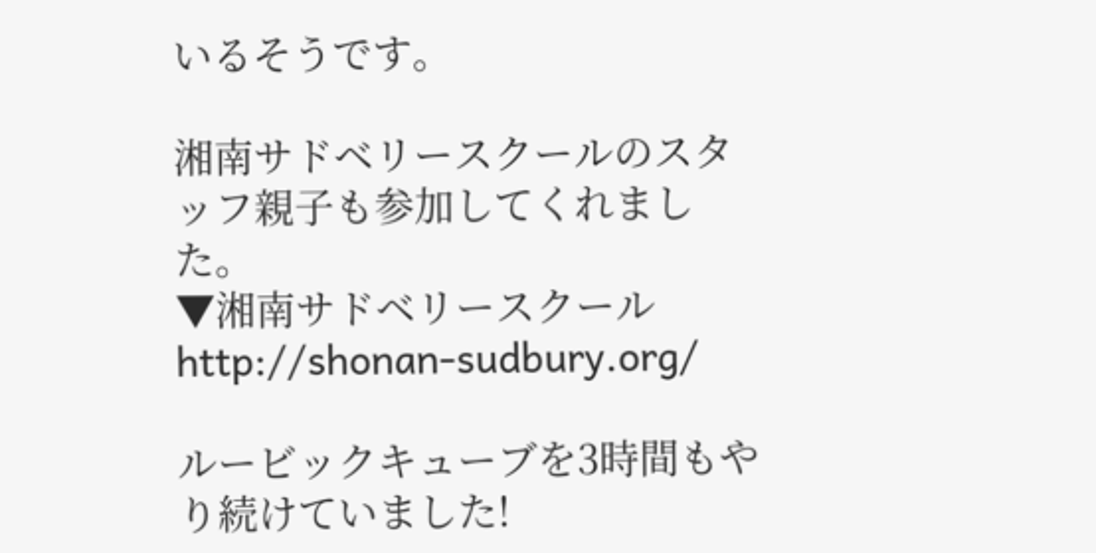いるそうです。

湘南サドベリースクールのスタッフ親子も参加してくれました。
▼湘南サドベリースクール
http://shonan-sudbury.org/

ルービックキューブを3時間もやり続けていました!